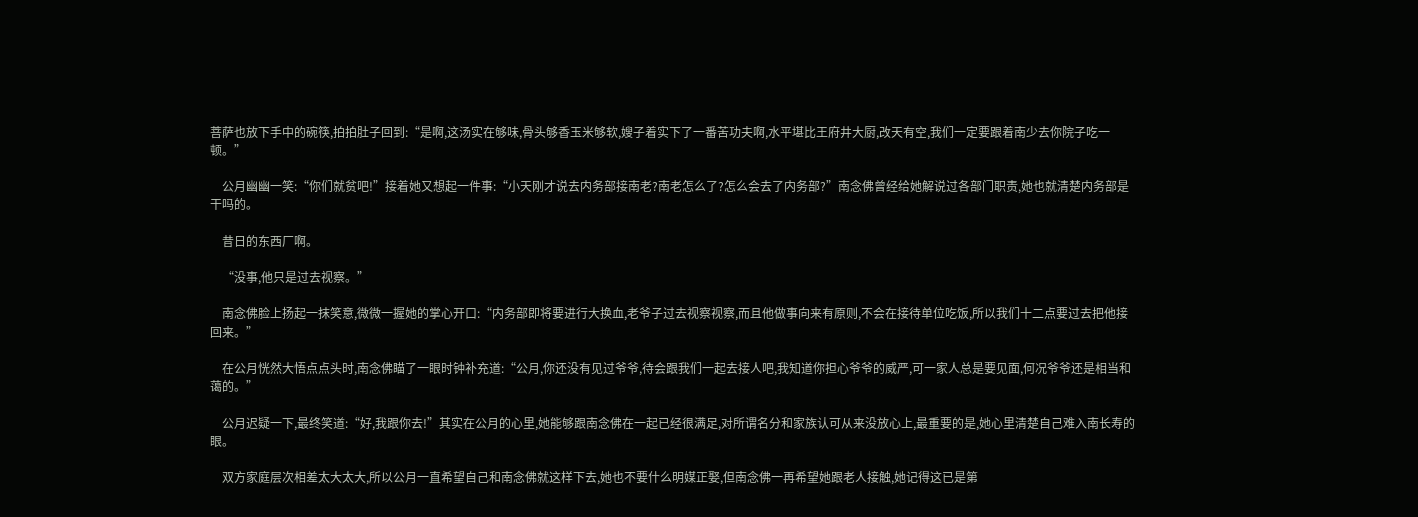菩萨也放下手中的碗筷,拍拍肚子回到:“是啊,这汤实在够味,骨头够香玉米够软,嫂子着实下了一番苦功夫啊,水平堪比王府井大厨,改天有空,我们一定要跟着南少去你院子吃一顿。”

    公月幽幽一笑:“你们就贫吧!”接着她又想起一件事:“小天刚才说去内务部接南老?南老怎么了?怎么会去了内务部?”南念佛曾经给她解说过各部门职责,她也就清楚内务部是干吗的。

    昔日的东西厂啊。

    “没事,他只是过去视察。”

    南念佛脸上扬起一抹笑意,微微一握她的掌心开口:“内务部即将要进行大换血,老爷子过去视察视察,而且他做事向来有原则,不会在接待单位吃饭,所以我们十二点要过去把他接回来。”

    在公月恍然大悟点点头时,南念佛瞄了一眼时钟补充道:“公月,你还没有见过爷爷,待会跟我们一起去接人吧,我知道你担心爷爷的威严,可一家人总是要见面,何况爷爷还是相当和蔼的。”

    公月迟疑一下,最终笑道:“好,我跟你去!”其实在公月的心里,她能够跟南念佛在一起已经很满足,对所谓名分和家族认可从来没放心上,最重要的是,她心里清楚自己难入南长寿的眼。

    双方家庭层次相差太大太大,所以公月一直希望自己和南念佛就这样下去,她也不要什么明媒正娶,但南念佛一再希望她跟老人接触,她记得这已是第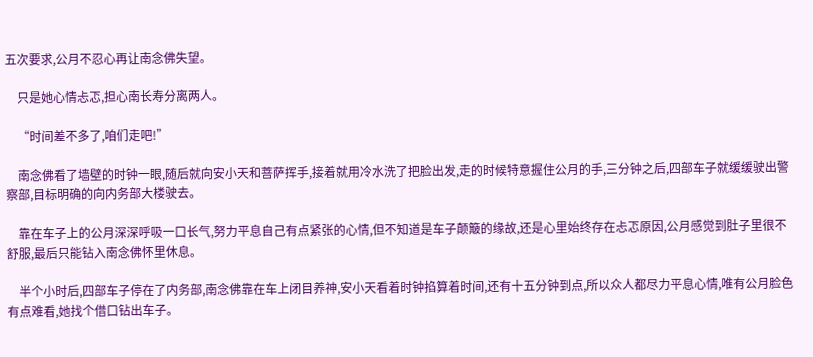五次要求,公月不忍心再让南念佛失望。

    只是她心情忐忑,担心南长寿分离两人。

    “时间差不多了,咱们走吧!”

    南念佛看了墙壁的时钟一眼,随后就向安小天和菩萨挥手,接着就用冷水洗了把脸出发,走的时候特意握住公月的手,三分钟之后,四部车子就缓缓驶出警察部,目标明确的向内务部大楼驶去。

    靠在车子上的公月深深呼吸一口长气,努力平息自己有点紧张的心情,但不知道是车子颠簸的缘故,还是心里始终存在忐忑原因,公月感觉到肚子里很不舒服,最后只能钻入南念佛怀里休息。

    半个小时后,四部车子停在了内务部,南念佛靠在车上闭目养神,安小天看着时钟掐算着时间,还有十五分钟到点,所以众人都尽力平息心情,唯有公月脸色有点难看,她找个借口钻出车子。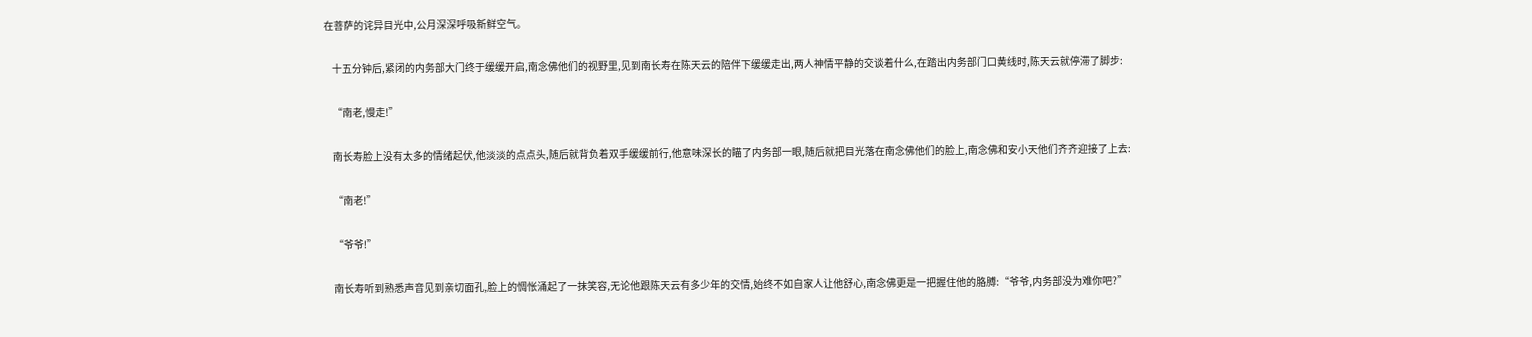在菩萨的诧异目光中,公月深深呼吸新鲜空气。

    十五分钟后,紧闭的内务部大门终于缓缓开启,南念佛他们的视野里,见到南长寿在陈天云的陪伴下缓缓走出,两人神情平静的交谈着什么,在踏出内务部门口黄线时,陈天云就停滞了脚步:

    “南老,慢走!”

    南长寿脸上没有太多的情绪起伏,他淡淡的点点头,随后就背负着双手缓缓前行,他意味深长的瞄了内务部一眼,随后就把目光落在南念佛他们的脸上,南念佛和安小天他们齐齐迎接了上去:

    “南老!”

    “爷爷!”

    南长寿听到熟悉声音见到亲切面孔,脸上的惆怅涌起了一抹笑容,无论他跟陈天云有多少年的交情,始终不如自家人让他舒心,南念佛更是一把握住他的胳膊:“爷爷,内务部没为难你吧?”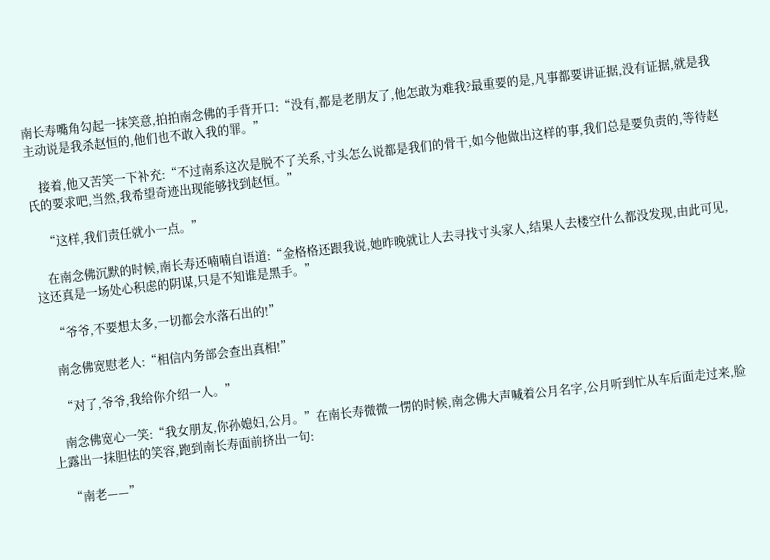南长寿嘴角勾起一抹笑意,拍拍南念佛的手背开口:“没有,都是老朋友了,他怎敢为难我?最重要的是,凡事都要讲证据,没有证据,就是我主动说是我杀赵恒的,他们也不敢入我的罪。”

    接着,他又苦笑一下补充:“不过南系这次是脱不了关系,寸头怎么说都是我们的骨干,如今他做出这样的事,我们总是要负责的,等待赵氏的要求吧,当然,我希望奇迹出现能够找到赵恒。”

    “这样,我们责任就小一点。”

    在南念佛沉默的时候,南长寿还喃喃自语道:“金格格还跟我说,她昨晚就让人去寻找寸头家人,结果人去楼空什么都没发现,由此可见,这还真是一场处心积虑的阴谋,只是不知谁是黑手。”

    “爷爷,不要想太多,一切都会水落石出的!”

    南念佛宽慰老人:“相信内务部会查出真相!”

    “对了,爷爷,我给你介绍一人。”

    南念佛宽心一笑:“我女朋友,你孙媳妇,公月。”在南长寿微微一愣的时候,南念佛大声喊着公月名字,公月听到忙从车后面走过来,脸上露出一抹胆怯的笑容,跑到南长寿面前挤出一句:

    “南老——”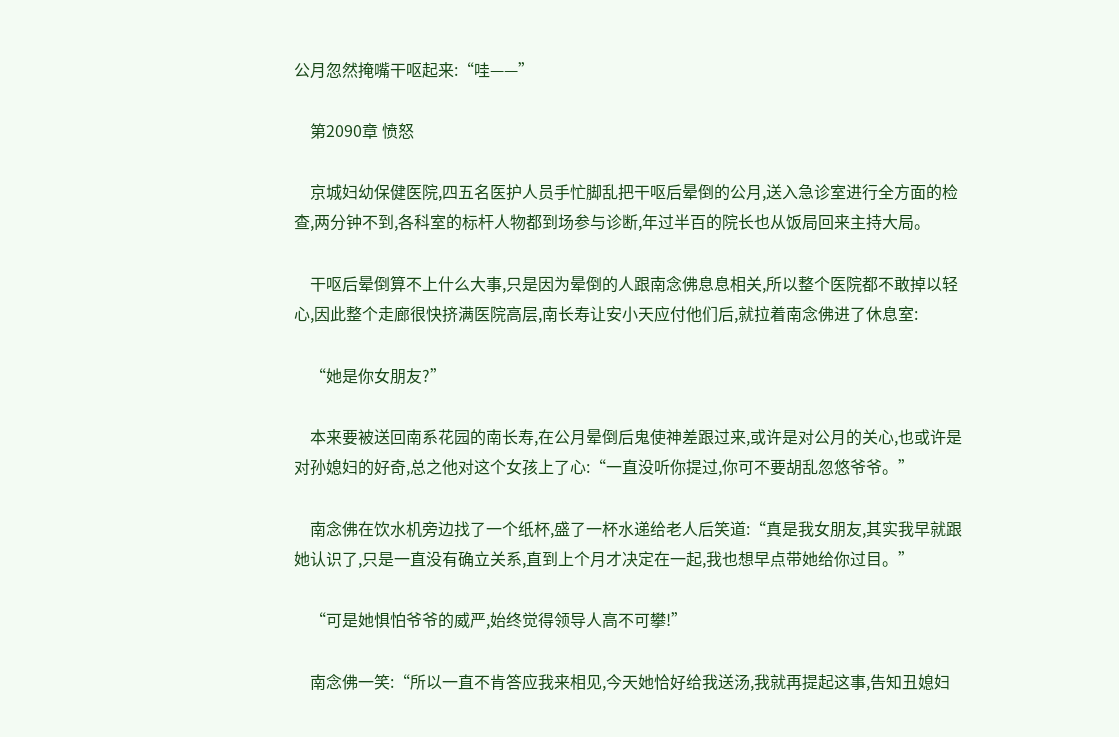公月忽然掩嘴干呕起来:“哇——”

    第2090章 愤怒

    京城妇幼保健医院,四五名医护人员手忙脚乱把干呕后晕倒的公月,送入急诊室进行全方面的检查,两分钟不到,各科室的标杆人物都到场参与诊断,年过半百的院长也从饭局回来主持大局。

    干呕后晕倒算不上什么大事,只是因为晕倒的人跟南念佛息息相关,所以整个医院都不敢掉以轻心,因此整个走廊很快挤满医院高层,南长寿让安小天应付他们后,就拉着南念佛进了休息室:

    “她是你女朋友?”

    本来要被送回南系花园的南长寿,在公月晕倒后鬼使神差跟过来,或许是对公月的关心,也或许是对孙媳妇的好奇,总之他对这个女孩上了心:“一直没听你提过,你可不要胡乱忽悠爷爷。”

    南念佛在饮水机旁边找了一个纸杯,盛了一杯水递给老人后笑道:“真是我女朋友,其实我早就跟她认识了,只是一直没有确立关系,直到上个月才决定在一起,我也想早点带她给你过目。”

    “可是她惧怕爷爷的威严,始终觉得领导人高不可攀!”

    南念佛一笑:“所以一直不肯答应我来相见,今天她恰好给我送汤,我就再提起这事,告知丑媳妇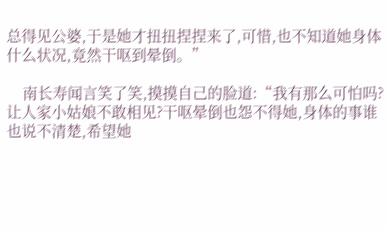总得见公婆,于是她才扭扭捏捏来了,可惜,也不知道她身体什么状况,竟然干呕到晕倒。”

    南长寿闻言笑了笑,摸摸自己的脸道:“我有那么可怕吗?让人家小姑娘不敢相见?干呕晕倒也怨不得她,身体的事谁也说不清楚,希望她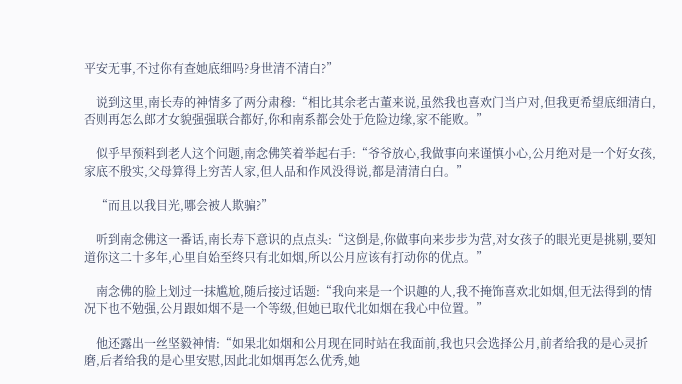平安无事,不过你有查她底细吗?身世清不清白?”

    说到这里,南长寿的神情多了两分肃穆:“相比其余老古董来说,虽然我也喜欢门当户对,但我更希望底细清白,否则再怎么郎才女貌强强联合都好,你和南系都会处于危险边缘,家不能败。”

    似乎早预料到老人这个问题,南念佛笑着举起右手:“爷爷放心,我做事向来谨慎小心,公月绝对是一个好女孩,家底不殷实,父母算得上穷苦人家,但人品和作风没得说,都是清清白白。”

    “而且以我目光,哪会被人欺骗?”

    听到南念佛这一番话,南长寿下意识的点点头:“这倒是,你做事向来步步为营,对女孩子的眼光更是挑剔,要知道你这二十多年,心里自始至终只有北如烟,所以公月应该有打动你的优点。”

    南念佛的脸上划过一抹尴尬,随后接过话题:“我向来是一个识趣的人,我不掩饰喜欢北如烟,但无法得到的情况下也不勉强,公月跟如烟不是一个等级,但她已取代北如烟在我心中位置。”

    他还露出一丝坚毅神情:“如果北如烟和公月现在同时站在我面前,我也只会选择公月,前者给我的是心灵折磨,后者给我的是心里安慰,因此北如烟再怎么优秀,她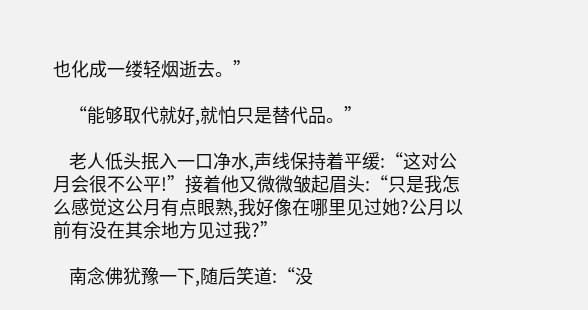也化成一缕轻烟逝去。”

    “能够取代就好,就怕只是替代品。”

    老人低头抿入一口净水,声线保持着平缓:“这对公月会很不公平!”接着他又微微皱起眉头:“只是我怎么感觉这公月有点眼熟,我好像在哪里见过她?公月以前有没在其余地方见过我?”

    南念佛犹豫一下,随后笑道:“没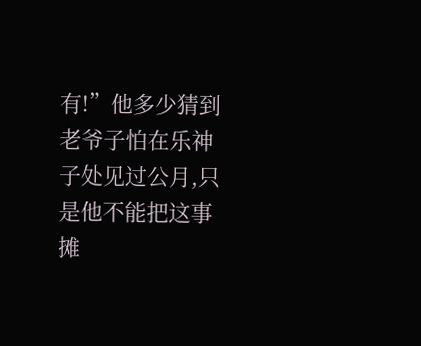有!”他多少猜到老爷子怕在乐神子处见过公月,只是他不能把这事摊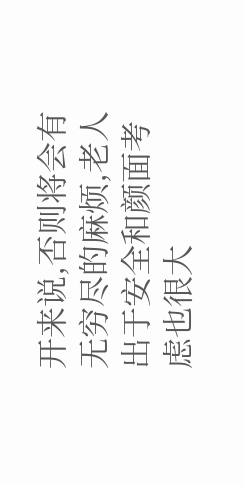开来说,否则将会有无穷尽的麻烦,老人出于安全和颜面考虑也很大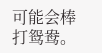可能会棒打鸳鸯。